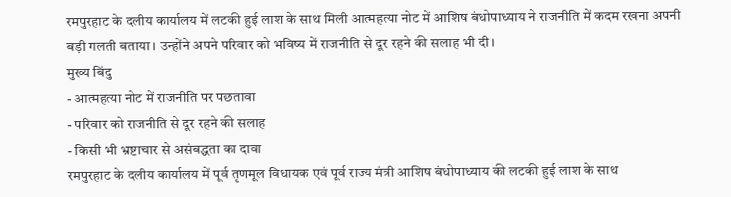रमपुरहाट के दलीय कार्यालय में लटकी हुई लाश के साथ मिली आत्महत्या नोट में आशिष बंधोपाध्याय ने राजनीति में कदम रखना अपनी बड़ी गलती बताया। उन्होंने अपने परिवार को भविष्य में राजनीति से दूर रहने की सलाह भी दी।
मुख्य बिंदु
- आत्महत्या नोट में राजनीति पर पछतावा
- परिवार को राजनीति से दूर रहने की सलाह
- किसी भी भ्रष्टाचार से असंबद्धता का दावा
रमपुरहाट के दलीय कार्यालय में पूर्व तृणमूल विधायक एवं पूर्व राज्य मंत्री आशिष बंधोपाध्याय की लटकी हुई लाश के साथ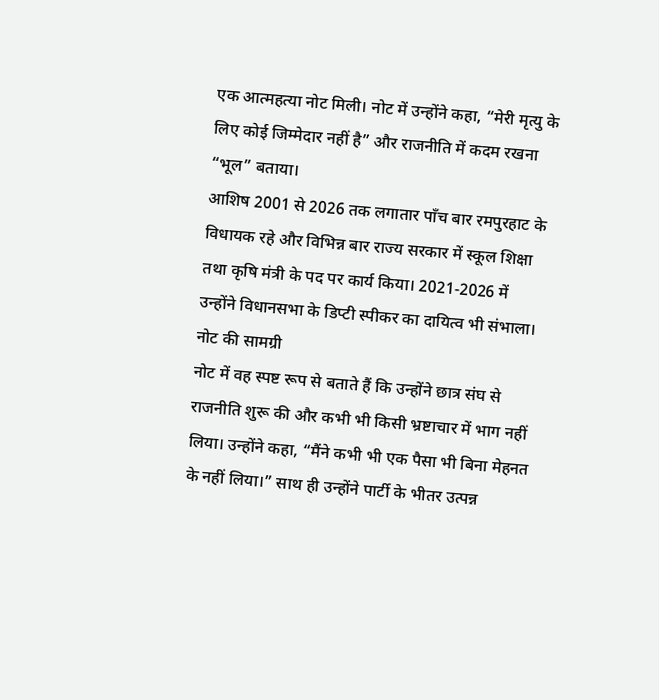एक आत्महत्या नोट मिली। नोट में उन्होंने कहा, “मेरी मृत्यु के लिए कोई जिम्मेदार नहीं है” और राजनीति में कदम रखना “भूल” बताया।
आशिष 2001 से 2026 तक लगातार पाँच बार रमपुरहाट के विधायक रहे और विभिन्न बार राज्य सरकार में स्कूल शिक्षा तथा कृषि मंत्री के पद पर कार्य किया। 2021‑2026 में उन्होंने विधानसभा के डिप्टी स्पीकर का दायित्व भी संभाला।
नोट की सामग्री
नोट में वह स्पष्ट रूप से बताते हैं कि उन्होंने छात्र संघ से राजनीति शुरू की और कभी भी किसी भ्रष्टाचार में भाग नहीं लिया। उन्होंने कहा, “मैंने कभी भी एक पैसा भी बिना मेहनत के नहीं लिया।” साथ ही उन्होंने पार्टी के भीतर उत्पन्न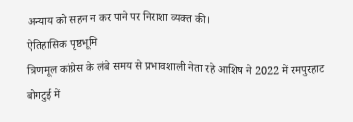अन्याय को सहन न कर पाने पर निराशा व्यक्त की।
ऐतिहासिक पृष्ठभूमि
त्रिणमूल कांग्रेस के लंबे समय से प्रभावशाली नेता रहे आशिष ने 2022 में रमपुरहाट बोगटुई में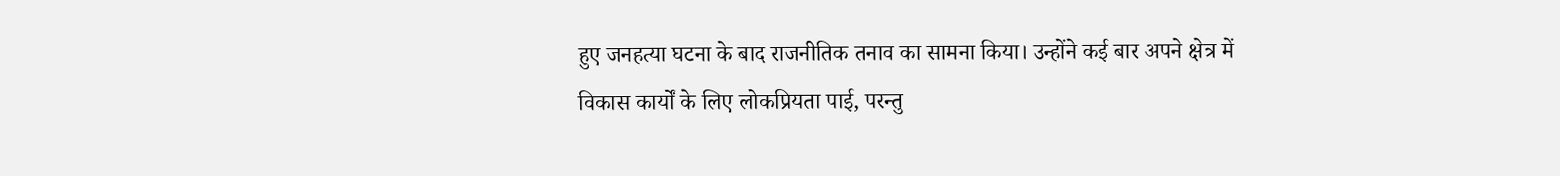हुए जनहत्या घटना के बाद राजनीतिक तनाव का सामना किया। उन्होंने कई बार अपने क्षेत्र में विकास कार्यों के लिए लोकप्रियता पाई, परन्तु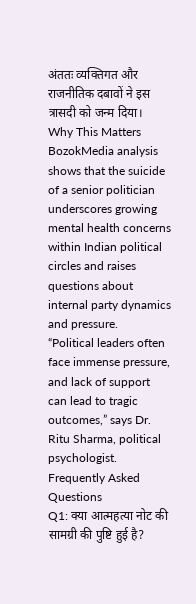अंततः व्यक्तिगत और राजनीतिक दबावों ने इस त्रासदी को जन्म दिया।
Why This Matters
BozokMedia analysis shows that the suicide of a senior politician underscores growing mental health concerns within Indian political circles and raises questions about internal party dynamics and pressure.
“Political leaders often face immense pressure, and lack of support can lead to tragic outcomes,” says Dr. Ritu Sharma, political psychologist.
Frequently Asked Questions
Q1: क्या आत्महत्या नोट की सामग्री की पुष्टि हुई है?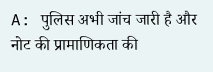A: पुलिस अभी जांच जारी है और नोट की प्रामाणिकता की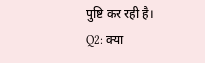पुष्टि कर रही है।
Q2: क्या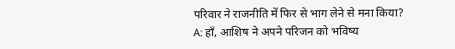परिवार ने राजनीति में फिर से भाग लेने से मना किया?
A: हाँ, आशिष ने अपने परिजन को भविष्य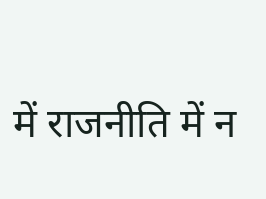में राजनीति में न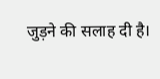जुड़ने की सलाह दी है।